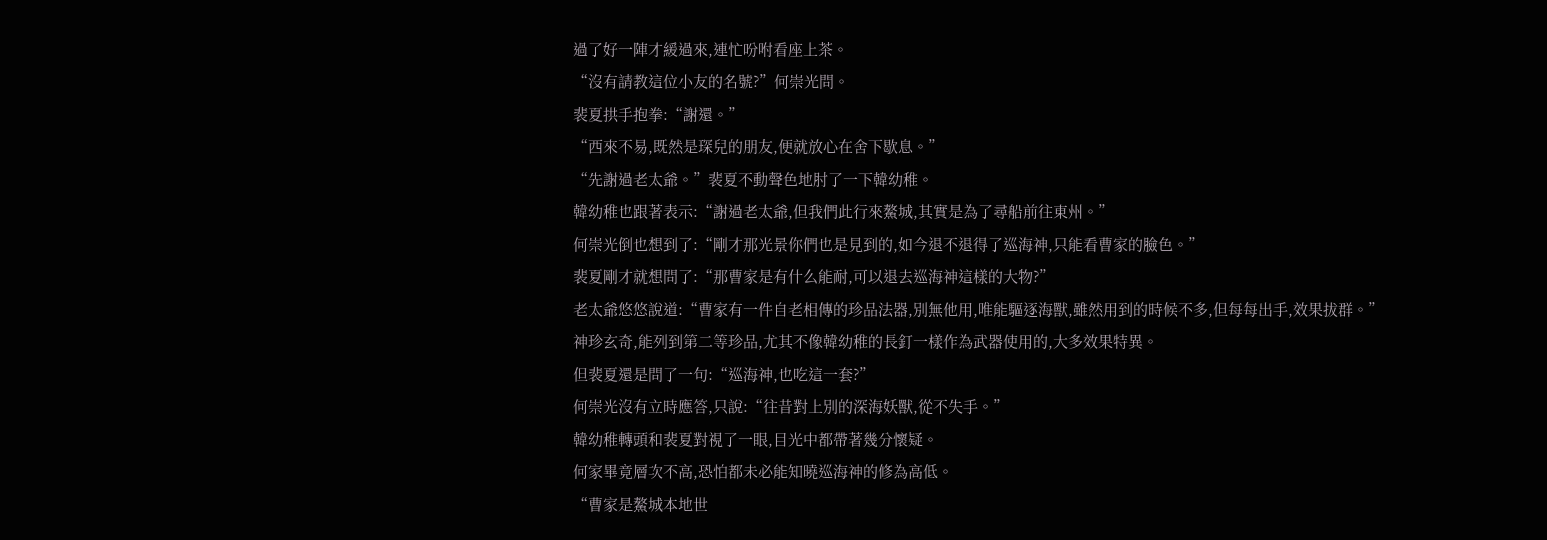過了好一陣才緩過來,連忙吩咐看座上茶。
“沒有請教這位小友的名號?”何崇光問。
裴夏拱手抱拳:“謝還。”
“西來不易,既然是琛兒的朋友,便就放心在舍下歇息。”
“先謝過老太爺。”裴夏不動聲色地肘了一下韓幼稚。
韓幼稚也跟著表示:“謝過老太爺,但我們此行來鰲城,其實是為了尋船前往東州。”
何崇光倒也想到了:“剛才那光景你們也是見到的,如今退不退得了巡海神,只能看曹家的臉色。”
裴夏剛才就想問了:“那曹家是有什么能耐,可以退去巡海神這樣的大物?”
老太爺悠悠說道:“曹家有一件自老相傳的珍品法器,別無他用,唯能驅逐海獸,雖然用到的時候不多,但每每出手,效果拔群。”
神珍玄奇,能列到第二等珍品,尤其不像韓幼稚的長釘一樣作為武器使用的,大多效果特異。
但裴夏還是問了一句:“巡海神,也吃這一套?”
何崇光沒有立時應答,只說:“往昔對上別的深海妖獸,從不失手。”
韓幼稚轉頭和裴夏對視了一眼,目光中都帶著幾分懷疑。
何家畢竟層次不高,恐怕都未必能知曉巡海神的修為高低。
“曹家是鰲城本地世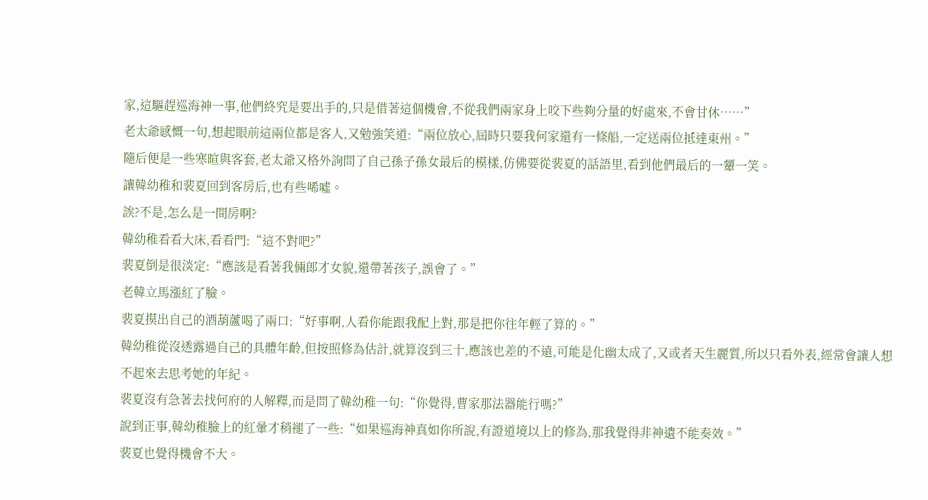家,這驅趕巡海神一事,他們終究是要出手的,只是借著這個機會,不從我們兩家身上咬下些夠分量的好處來,不會甘休……”
老太爺感慨一句,想起眼前這兩位都是客人,又勉強笑道:“兩位放心,屆時只要我何家還有一條船,一定送兩位抵達東州。”
隨后便是一些寒暄與客套,老太爺又格外詢問了自己孫子孫女最后的模樣,仿佛要從裴夏的話語里,看到他們最后的一顰一笑。
讓韓幼稚和裴夏回到客房后,也有些唏噓。
誒?不是,怎么是一間房啊?
韓幼稚看看大床,看看門:“這不對吧?”
裴夏倒是很淡定:“應該是看著我倆郎才女貌,還帶著孩子,誤會了。”
老韓立馬漲紅了臉。
裴夏摸出自己的酒葫蘆喝了兩口:“好事啊,人看你能跟我配上對,那是把你往年輕了算的。”
韓幼稚從沒透露過自己的具體年齡,但按照修為估計,就算沒到三十,應該也差的不遠,可能是化幽太成了,又或者天生麗質,所以只看外表,經常會讓人想不起來去思考她的年紀。
裴夏沒有急著去找何府的人解釋,而是問了韓幼稚一句:“你覺得,曹家那法器能行嗎?”
說到正事,韓幼稚臉上的紅暈才稍褪了一些:“如果巡海神真如你所說,有證道境以上的修為,那我覺得非神遺不能奏效。”
裴夏也覺得機會不大。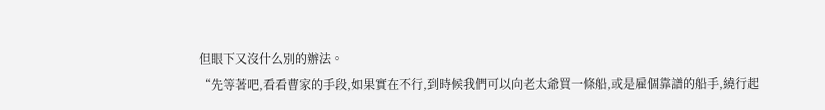但眼下又沒什么別的辦法。
“先等著吧,看看曹家的手段,如果實在不行,到時候我們可以向老太爺買一條船,或是雇個靠譜的船手,繞行起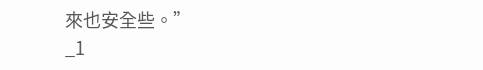來也安全些。”
_1